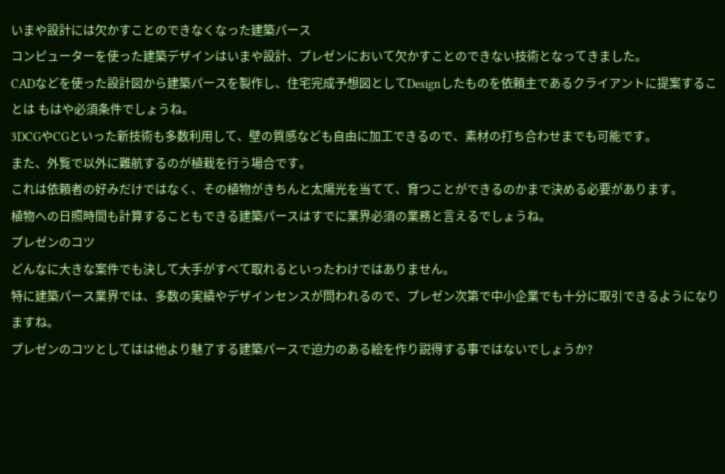いまや設計には欠かすことのできなくなった建築パース
コンピューターを使った建築デザインはいまや設計、プレゼンにおいて欠かすことのできない技術となってきました。
CADなどを使った設計図から建築パースを製作し、住宅完成予想図としてDesignしたものを依頼主であるクライアントに提案することは もはや必須条件でしょうね。
3DCGやCGといった新技術も多数利用して、壁の質感なども自由に加工できるので、素材の打ち合わせまでも可能です。
また、外覧で以外に難航するのが植栽を行う場合です。
これは依頼者の好みだけではなく、その植物がきちんと太陽光を当てて、育つことができるのかまで決める必要があります。
植物への日照時間も計算することもできる建築パースはすでに業界必須の業務と言えるでしょうね。
プレゼンのコツ
どんなに大きな案件でも決して大手がすべて取れるといったわけではありません。
特に建築パース業界では、多数の実績やデザインセンスが問われるので、プレゼン次第で中小企業でも十分に取引できるようになりますね。
プレゼンのコツとしてはは他より魅了する建築パースで迫力のある絵を作り説得する事ではないでしょうか?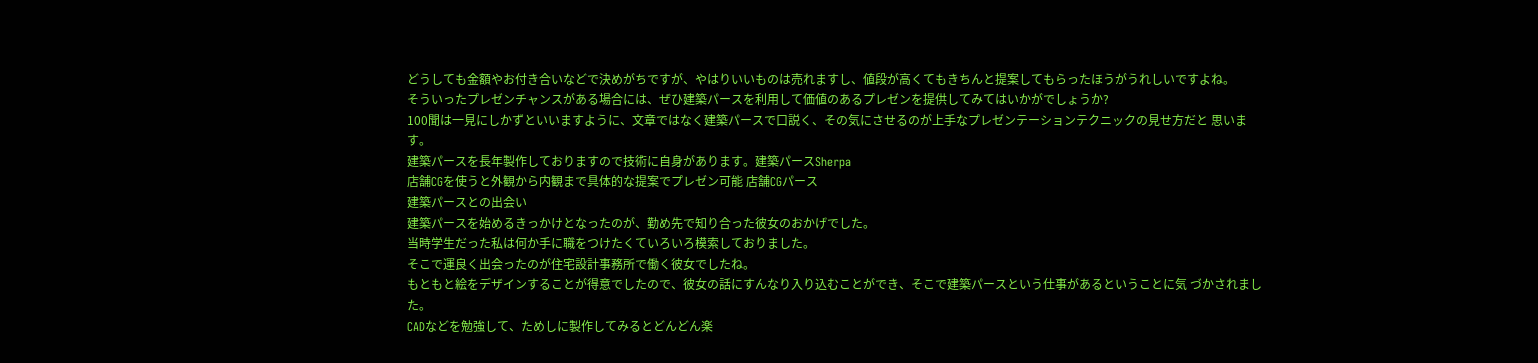どうしても金額やお付き合いなどで決めがちですが、やはりいいものは売れますし、値段が高くてもきちんと提案してもらったほうがうれしいですよね。
そういったプレゼンチャンスがある場合には、ぜひ建築パースを利用して価値のあるプレゼンを提供してみてはいかがでしょうか?
100聞は一見にしかずといいますように、文章ではなく建築パースで口説く、その気にさせるのが上手なプレゼンテーションテクニックの見せ方だと 思います。
建築パースを長年製作しておりますので技術に自身があります。建築パースSherpa
店舗CGを使うと外観から内観まで具体的な提案でプレゼン可能 店舗CGパース
建築パースとの出会い
建築パースを始めるきっかけとなったのが、勤め先で知り合った彼女のおかげでした。
当時学生だった私は何か手に職をつけたくていろいろ模索しておりました。
そこで運良く出会ったのが住宅設計事務所で働く彼女でしたね。
もともと絵をデザインすることが得意でしたので、彼女の話にすんなり入り込むことができ、そこで建築パースという仕事があるということに気 づかされました。
CADなどを勉強して、ためしに製作してみるとどんどん楽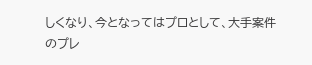しくなり、今となってはプロとして、大手案件のプレ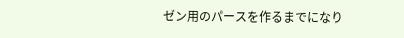ゼン用のパースを作るまでになり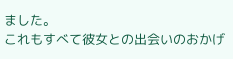ました。
これもすべて彼女との出会いのおかげ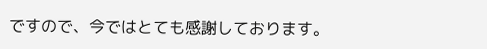ですので、今ではとても感謝しております。